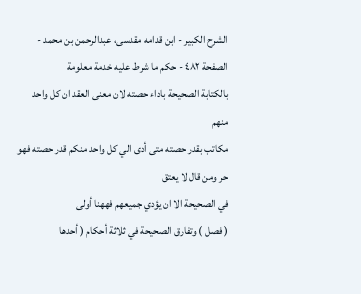الشرح الکبير - ابن قدامه مقدسی، عبدالرحمن بن محمد - الصفحة ٤٨٢ - حكم ما شرط عليه خدمة معلومة
بالكتابة الصحيحة باداء حصته لان معنى العقد ان كل واحد منهم
مكاتب بقدر حصته متى أدى الي كل واحد منكم قدر حصته فهو حر ومن قال لا يعتق
في الصحيحة الا ان يؤدي جميعهم فههنا أولى
( فصل ) وتفارق الصحيحة في ثلاثة أحكام ( أحدها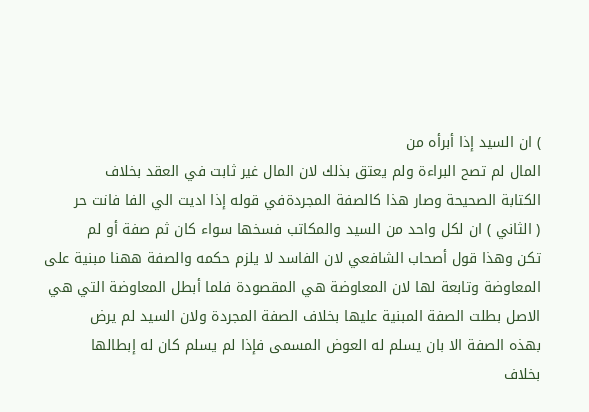) ان السيد إذا أبرأه من
المال لم تصح البراءة ولم يعتق بذلك لان المال غير ثابت في العقد بخلاف
الكتابة الصحيحة وصار هذا كالصفة المجردةفي قوله إذا اديت الي الفا فانت حر
( الثاني ) ان لكل واحد من السيد والمكاتب فسخها سواء كان ثم صفة أو لم
تكن وهذا قول أصحاب الشافعي لان الفاسد لا يلزم حكمه والصفة ههنا مبنية على
المعاوضة وتابعة لها لان المعاوضة هي المقصودة فلما أبطل المعاوضة التي هي
الاصل بطلت الصفة المبنية عليها بخلاف الصفة المجردة ولان السيد لم يرض
بهذه الصفة الا بان يسلم له العوض المسمى فإذا لم يسلم كان له إبطالها
بخلاف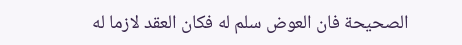الصحيحة فان العوض سلم له فكان العقد لازما له